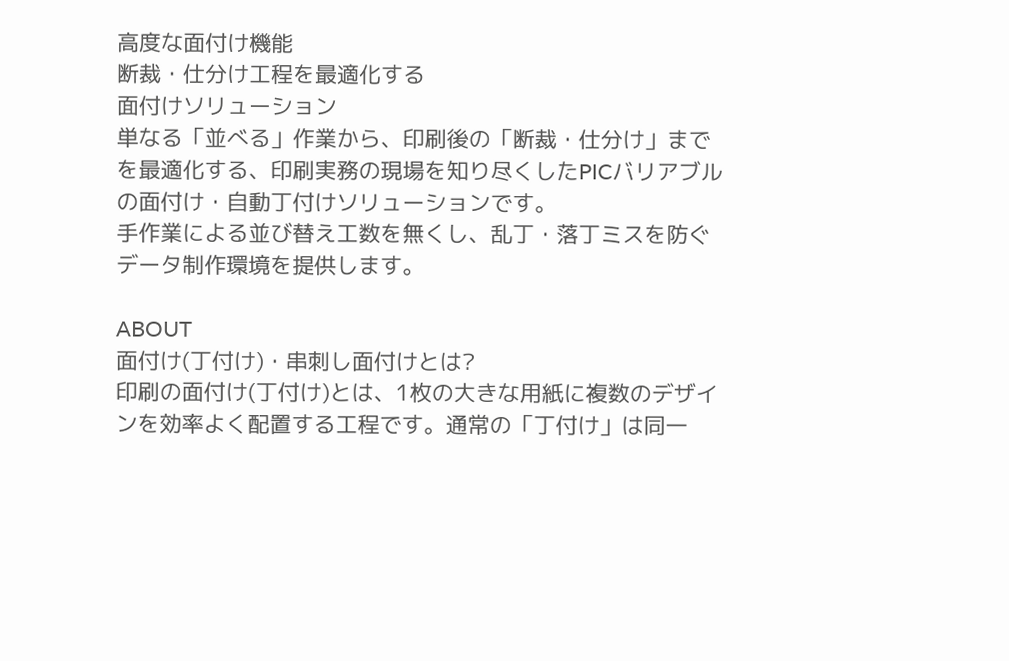高度な面付け機能
断裁・仕分け工程を最適化する
面付けソリューション
単なる「並べる」作業から、印刷後の「断裁・仕分け」までを最適化する、印刷実務の現場を知り尽くしたPICバリアブルの面付け・自動丁付けソリューションです。
手作業による並び替え工数を無くし、乱丁・落丁ミスを防ぐデータ制作環境を提供します。

ABOUT
面付け(丁付け)・串刺し面付けとは?
印刷の面付け(丁付け)とは、1枚の大きな用紙に複数のデザインを効率よく配置する工程です。通常の「丁付け」は同一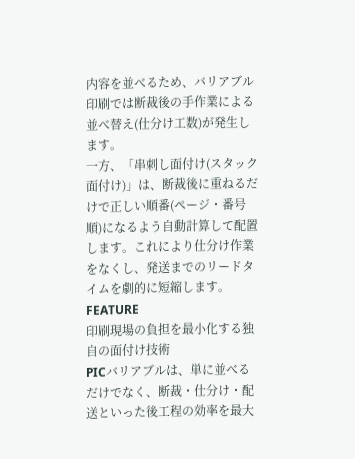内容を並べるため、バリアブル印刷では断裁後の手作業による並べ替え(仕分け工数)が発生します。
一方、「串刺し面付け(スタック面付け)」は、断裁後に重ねるだけで正しい順番(ページ・番号順)になるよう自動計算して配置します。これにより仕分け作業をなくし、発送までのリードタイムを劇的に短縮します。
FEATURE
印刷現場の負担を最小化する独自の面付け技術
PICバリアブルは、単に並べるだけでなく、断裁・仕分け・配送といった後工程の効率を最大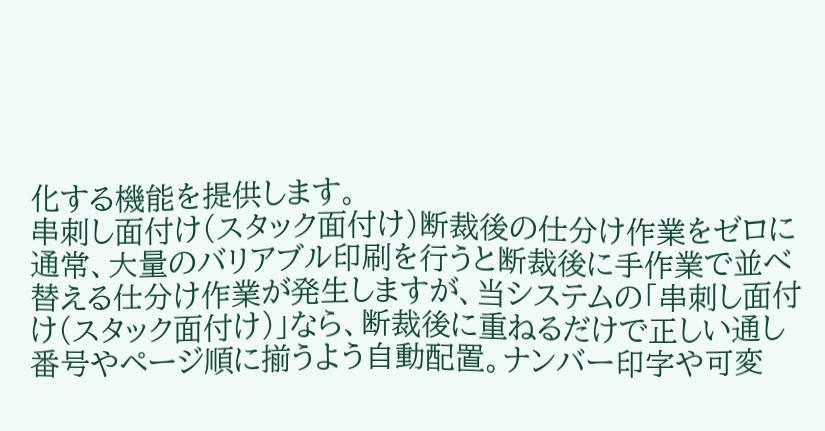化する機能を提供します。
串刺し面付け(スタック面付け)断裁後の仕分け作業をゼロに
通常、大量のバリアブル印刷を行うと断裁後に手作業で並べ替える仕分け作業が発生しますが、当システムの「串刺し面付け(スタック面付け)」なら、断裁後に重ねるだけで正しい通し番号やページ順に揃うよう自動配置。ナンバー印字や可変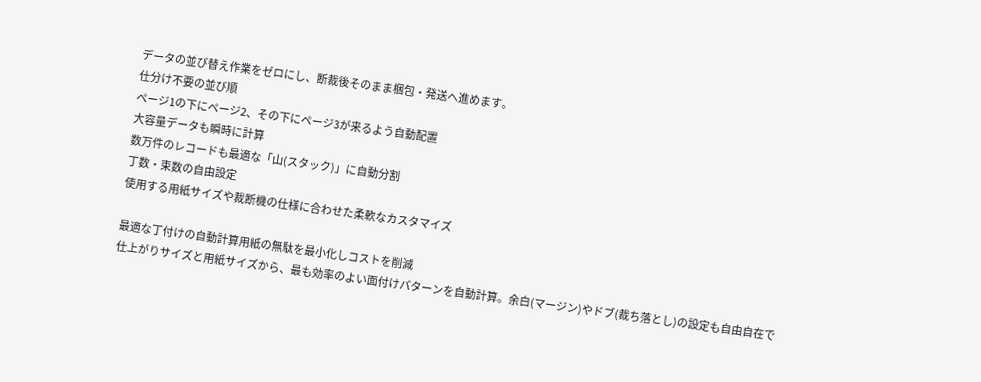データの並び替え作業をゼロにし、断裁後そのまま梱包・発送へ進めます。
仕分け不要の並び順
ページ1の下にページ2、その下にページ3が来るよう自動配置
大容量データも瞬時に計算
数万件のレコードも最適な「山(スタック)」に自動分割
丁数・束数の自由設定
使用する用紙サイズや裁断機の仕様に合わせた柔軟なカスタマイズ

最適な丁付けの自動計算用紙の無駄を最小化しコストを削減
仕上がりサイズと用紙サイズから、最も効率のよい面付けパターンを自動計算。余白(マージン)やドブ(裁ち落とし)の設定も自由自在で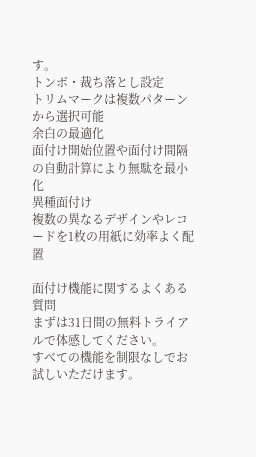す。
トンボ・裁ち落とし設定
トリムマークは複数パターンから選択可能
余白の最適化
面付け開始位置や面付け間隔の自動計算により無駄を最小化
異種面付け
複数の異なるデザインやレコードを1枚の用紙に効率よく配置

面付け機能に関するよくある質問
まずは31日間の無料トライアルで体感してください。
すべての機能を制限なしでお試しいただけます。